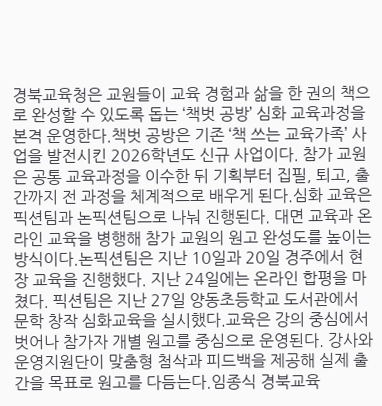경북교육청은 교원들이 교육 경험과 삶을 한 권의 책으로 완성할 수 있도록 돕는 ‘책벗 공방’ 심화 교육과정을 본격 운영한다.책벗 공방은 기존 ‘책 쓰는 교육가족’ 사업을 발전시킨 2026학년도 신규 사업이다. 참가 교원은 공통 교육과정을 이수한 뒤 기획부터 집필, 퇴고, 출간까지 전 과정을 체계적으로 배우게 된다.심화 교육은 픽션팀과 논픽션팀으로 나눠 진행된다. 대면 교육과 온라인 교육을 병행해 참가 교원의 원고 완성도를 높이는 방식이다.논픽션팀은 지난 10일과 20일 경주에서 현장 교육을 진행했다. 지난 24일에는 온라인 합평을 마쳤다. 픽션팀은 지난 27일 양동초등학교 도서관에서 문학 창작 심화교육을 실시했다.교육은 강의 중심에서 벗어나 참가자 개별 원고를 중심으로 운영된다. 강사와 운영지원단이 맞춤형 첨삭과 피드백을 제공해 실제 출간을 목표로 원고를 다듬는다.임종식 경북교육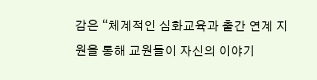감은 “체계적인 심화교육과 출간 연계 지원을 통해 교원들이 자신의 이야기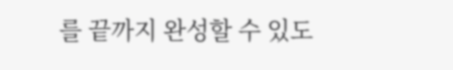를 끝까지 완성할 수 있도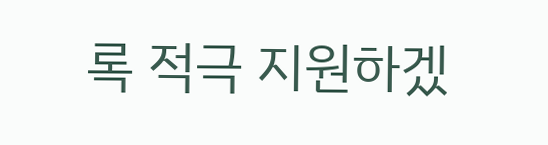록 적극 지원하겠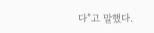다”고 말했다.